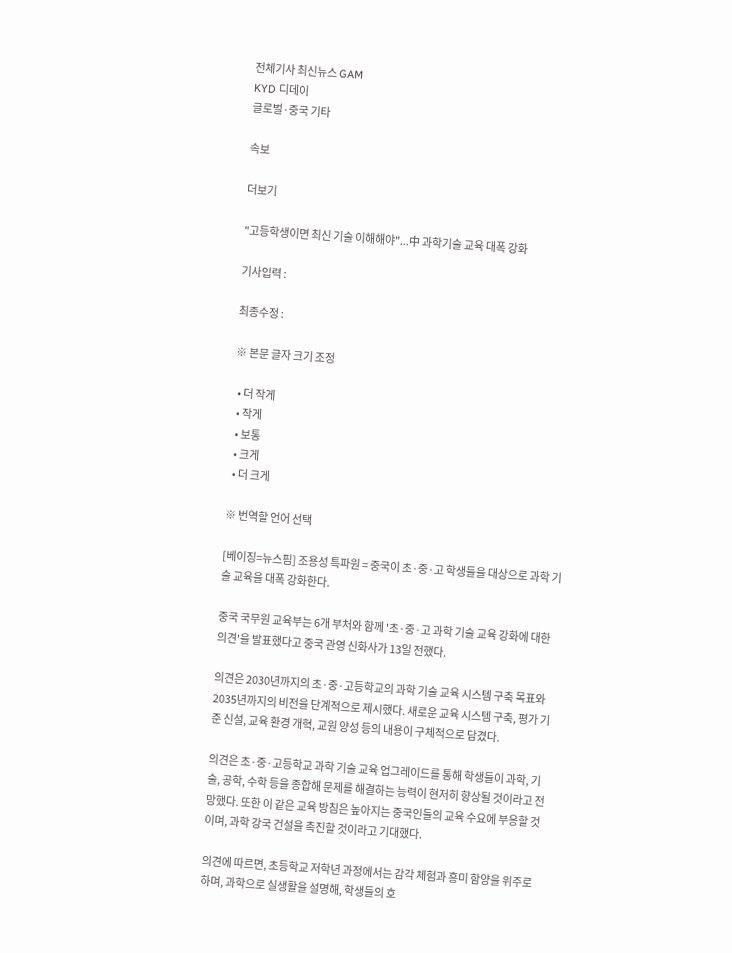전체기사 최신뉴스 GAM
KYD 디데이
글로벌·중국 기타

속보

더보기

"고등학생이면 최신 기술 이해해야"...中 과학기술 교육 대폭 강화

기사입력 :

최종수정 :

※ 본문 글자 크기 조정

  • 더 작게
  • 작게
  • 보통
  • 크게
  • 더 크게

※ 번역할 언어 선택

[베이징=뉴스핌] 조용성 특파원 = 중국이 초·중·고 학생들을 대상으로 과학 기술 교육을 대폭 강화한다.

중국 국무원 교육부는 6개 부처와 함께 '초·중·고 과학 기술 교육 강화에 대한 의견'을 발표했다고 중국 관영 신화사가 13일 전했다.

의견은 2030년까지의 초·중·고등학교의 과학 기술 교육 시스템 구축 목표와 2035년까지의 비전을 단계적으로 제시했다. 새로운 교육 시스템 구축, 평가 기준 신설, 교육 환경 개혁, 교원 양성 등의 내용이 구체적으로 담겼다.

의견은 초·중·고등학교 과학 기술 교육 업그레이드를 통해 학생들이 과학, 기술, 공학, 수학 등을 종합해 문제를 해결하는 능력이 현저히 향상될 것이라고 전망했다. 또한 이 같은 교육 방침은 높아지는 중국인들의 교육 수요에 부응할 것이며, 과학 강국 건설을 촉진할 것이라고 기대했다.

의견에 따르면, 초등학교 저학년 과정에서는 감각 체험과 흥미 함양을 위주로 하며, 과학으로 실생활을 설명해, 학생들의 호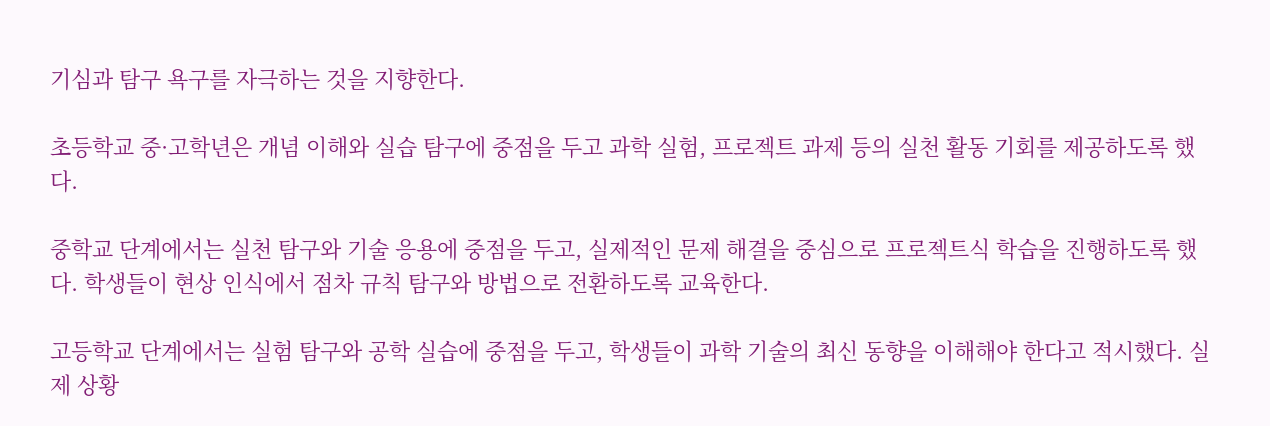기심과 탐구 욕구를 자극하는 것을 지향한다.

초등학교 중·고학년은 개념 이해와 실습 탐구에 중점을 두고 과학 실험, 프로젝트 과제 등의 실천 활동 기회를 제공하도록 했다.

중학교 단계에서는 실천 탐구와 기술 응용에 중점을 두고, 실제적인 문제 해결을 중심으로 프로젝트식 학습을 진행하도록 했다. 학생들이 현상 인식에서 점차 규칙 탐구와 방법으로 전환하도록 교육한다.

고등학교 단계에서는 실험 탐구와 공학 실습에 중점을 두고, 학생들이 과학 기술의 최신 동향을 이해해야 한다고 적시했다. 실제 상황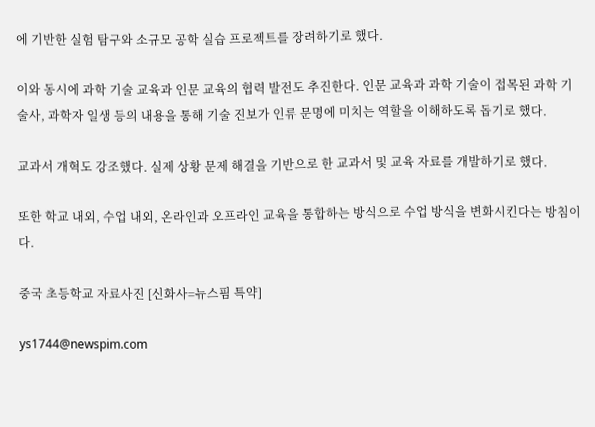에 기반한 실험 탐구와 소규모 공학 실습 프로젝트를 장려하기로 했다.

이와 동시에 과학 기술 교육과 인문 교육의 협력 발전도 추진한다. 인문 교육과 과학 기술이 접목된 과학 기술사, 과학자 일생 등의 내용을 통해 기술 진보가 인류 문명에 미치는 역할을 이해하도록 돕기로 했다.

교과서 개혁도 강조했다. 실제 상황 문제 해결을 기반으로 한 교과서 및 교육 자료를 개발하기로 했다.

또한 학교 내외, 수업 내외, 온라인과 오프라인 교육을 통합하는 방식으로 수업 방식을 변화시킨다는 방침이다.

중국 초등학교 자료사진 [신화사=뉴스핌 특약]

ys1744@newspim.com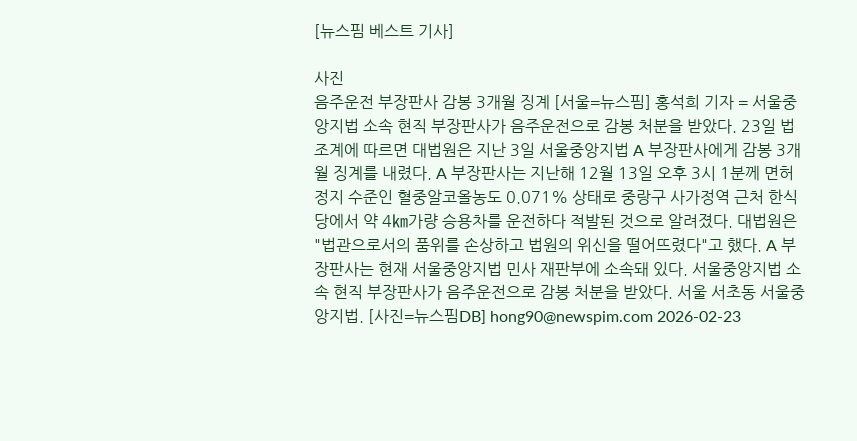[뉴스핌 베스트 기사]

사진
음주운전 부장판사 감봉 3개월 징계 [서울=뉴스핌] 홍석희 기자 = 서울중앙지법 소속 현직 부장판사가 음주운전으로 감봉 처분을 받았다. 23일 법조계에 따르면 대법원은 지난 3일 서울중앙지법 A 부장판사에게 감봉 3개월 징계를 내렸다. A 부장판사는 지난해 12월 13일 오후 3시 1분께 면허 정지 수준인 혈중알코올농도 0.071% 상태로 중랑구 사가정역 근처 한식당에서 약 4㎞가량 승용차를 운전하다 적발된 것으로 알려졌다. 대법원은 "법관으로서의 품위를 손상하고 법원의 위신을 떨어뜨렸다"고 했다. A 부장판사는 현재 서울중앙지법 민사 재판부에 소속돼 있다. 서울중앙지법 소속 현직 부장판사가 음주운전으로 감봉 처분을 받았다. 서울 서초동 서울중앙지법. [사진=뉴스핌DB] hong90@newspim.com 2026-02-23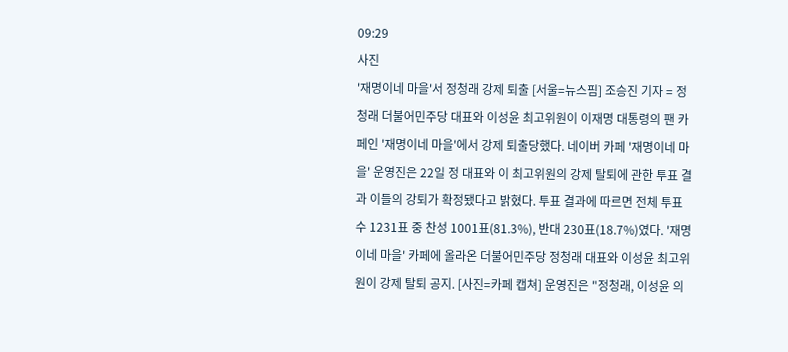09:29
사진
'재명이네 마을'서 정청래 강제 퇴출 [서울=뉴스핌] 조승진 기자 = 정청래 더불어민주당 대표와 이성윤 최고위원이 이재명 대통령의 팬 카페인 '재명이네 마을'에서 강제 퇴출당했다. 네이버 카페 '재명이네 마을' 운영진은 22일 정 대표와 이 최고위원의 강제 탈퇴에 관한 투표 결과 이들의 강퇴가 확정됐다고 밝혔다. 투표 결과에 따르면 전체 투표수 1231표 중 찬성 1001표(81.3%), 반대 230표(18.7%)였다. '재명이네 마을' 카페에 올라온 더불어민주당 정청래 대표와 이성윤 최고위원이 강제 탈퇴 공지. [사진=카페 캡쳐] 운영진은 "정청래, 이성윤 의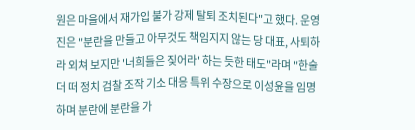원은 마을에서 재가입 불가 강제 탈퇴 조치된다"고 했다. 운영진은 "분란을 만들고 아무것도 책임지지 않는 당 대표, 사퇴하라 외쳐 보지만 '너희들은 짖어라' 하는 듯한 태도"라며 "한술 더 떠 정치 검찰 조작 기소 대응 특위 수장으로 이성윤을 임명하며 분란에 분란을 가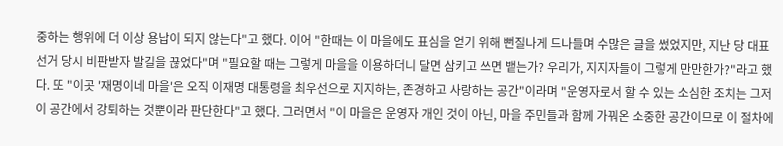중하는 행위에 더 이상 용납이 되지 않는다"고 했다. 이어 "한때는 이 마을에도 표심을 얻기 위해 뻔질나게 드나들며 수많은 글을 썼었지만, 지난 당 대표 선거 당시 비판받자 발길을 끊었다"며 "필요할 때는 그렇게 마을을 이용하더니 달면 삼키고 쓰면 뱉는가? 우리가, 지지자들이 그렇게 만만한가?"라고 했다. 또 "이곳 '재명이네 마을'은 오직 이재명 대통령을 최우선으로 지지하는, 존경하고 사랑하는 공간"이라며 "운영자로서 할 수 있는 소심한 조치는 그저 이 공간에서 강퇴하는 것뿐이라 판단한다"고 했다. 그러면서 "이 마을은 운영자 개인 것이 아닌, 마을 주민들과 함께 가꿔온 소중한 공간이므로 이 절차에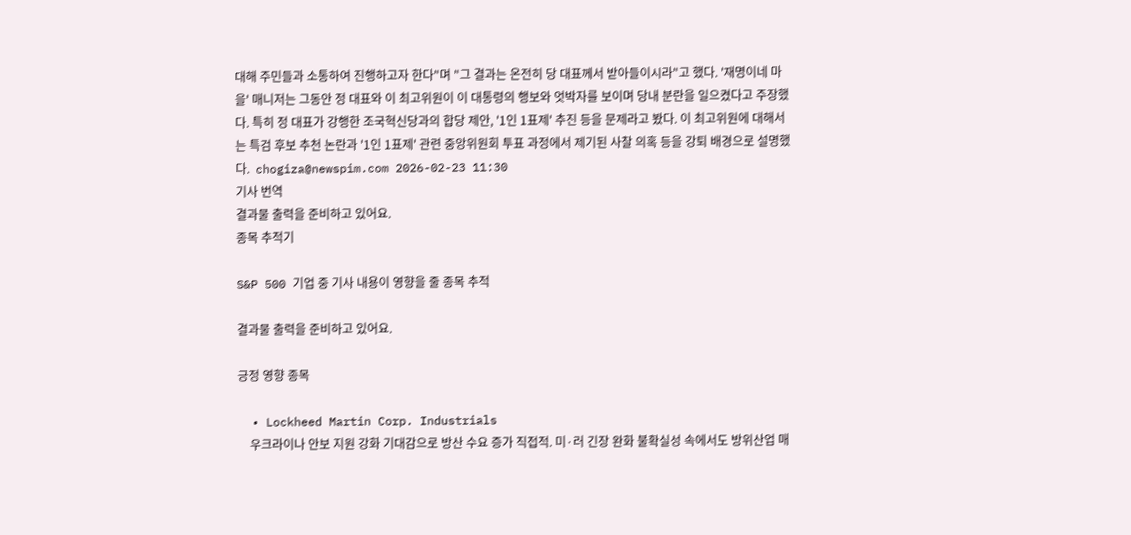대해 주민들과 소통하여 진행하고자 한다"며 "그 결과는 온전히 당 대표께서 받아들이시라"고 했다. '재명이네 마을' 매니저는 그동안 정 대표와 이 최고위원이 이 대통령의 행보와 엇박자를 보이며 당내 분란을 일으켰다고 주장했다. 특히 정 대표가 강행한 조국혁신당과의 합당 제안, '1인 1표제' 추진 등을 문제라고 봤다. 이 최고위원에 대해서는 특검 후보 추천 논란과 '1인 1표제' 관련 중앙위원회 투표 과정에서 제기된 사찰 의혹 등을 강퇴 배경으로 설명했다.  chogiza@newspim.com 2026-02-23 11:30
기사 번역
결과물 출력을 준비하고 있어요.
종목 추적기

S&P 500 기업 중 기사 내용이 영향을 줄 종목 추적

결과물 출력을 준비하고 있어요.

긍정 영향 종목

  • Lockheed Martin Corp. Industrials
    우크라이나 안보 지원 강화 기대감으로 방산 수요 증가 직접적. 미·러 긴장 완화 불확실성 속에서도 방위산업 매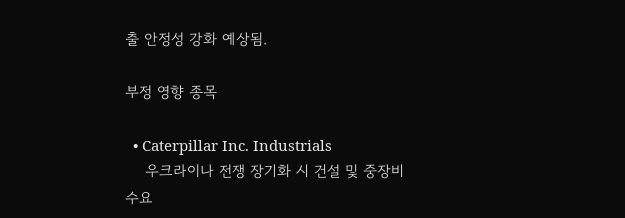출 안정성 강화 예상됨.

부정 영향 종목

  • Caterpillar Inc. Industrials
    우크라이나 전쟁 장기화 시 건설 및 중장비 수요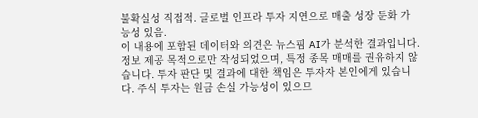불확실성 직접적. 글로벌 인프라 투자 지연으로 매출 성장 둔화 가능성 있음.
이 내용에 포함된 데이터와 의견은 뉴스핌 AI가 분석한 결과입니다. 정보 제공 목적으로만 작성되었으며, 특정 종목 매매를 권유하지 않습니다. 투자 판단 및 결과에 대한 책임은 투자자 본인에게 있습니다. 주식 투자는 원금 손실 가능성이 있으므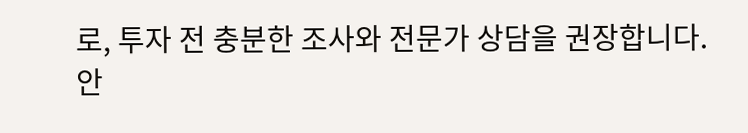로, 투자 전 충분한 조사와 전문가 상담을 권장합니다.
안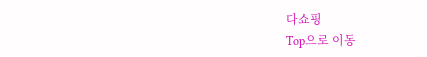다쇼핑
Top으로 이동